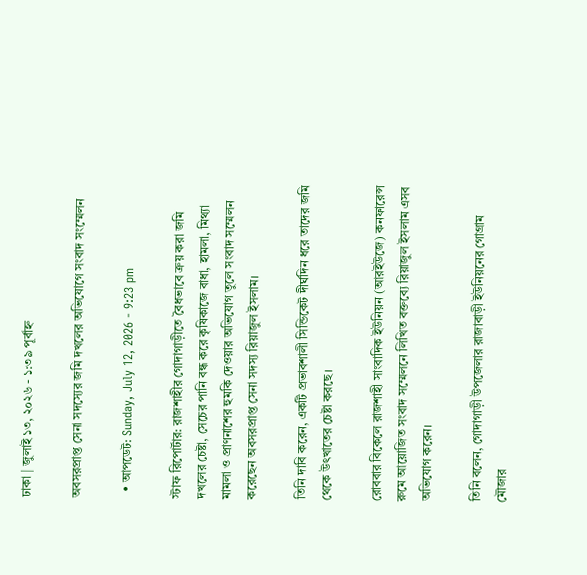ঢাকা | জুলাই ১৩, ২০২৬ - ১:৩৯ পূর্বাহ্ন

অবসরপ্রাপ্ত সেনা সদস্যের জমি দখলের অভিযোগে সংবাদ সংম্মেলন

  • আপডেট: Sunday, July 12, 2026 - 9:23 pm

স্টাফ রিপোর্টার: রাজশাহীর গোদাগাড়ীতে বৈধভাবে ক্রয় করা জমি দখলের চেষ্টা, সেচের পানি বন্ধ করে কৃষিকাজে বাধা, হামলা, মিথ্যা মামলা ও প্রাণনাশের হুমকি দেওয়ার অভিযোগ তুলে সংবাদ সম্মেলন করেছেন অবসরপ্রাপ্ত সেনা সদস্য রিয়াজুল ইসলাম।

তিনি দাবি করেন, একটি প্রভাবশালী সিন্ডিকেট দীর্ঘদিন ধরে তাদের জমি থেকে উৎখাতের চেষ্টা করছে।

রোববার বিকেলে রাজশাহী সাংবাদিক ইউনিয়ন (আরইউজে) কনফারেন্স রুমে আয়োজিত সংবাদ সম্মেলনে লিখিত বক্তব্যে রিয়াজুল ইসলাম এসব অভিযোগ করেন।

তিনি বলেন, গোদাগাড়ী উপজেলার রাজাবাড়ী ইউনিয়নের গোগ্রাম মৌজার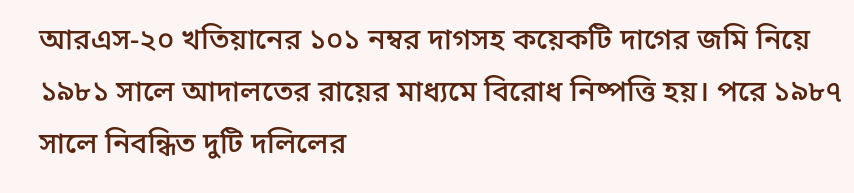আরএস-২০ খতিয়ানের ১০১ নম্বর দাগসহ কয়েকটি দাগের জমি নিয়ে ১৯৮১ সালে আদালতের রায়ের মাধ্যমে বিরোধ নিষ্পত্তি হয়। পরে ১৯৮৭ সালে নিবন্ধিত দুটি দলিলের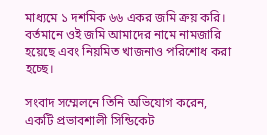মাধ্যমে ১ দশমিক ৬৬ একর জমি ক্রয় করি। বর্তমানে ওই জমি আমাদের নামে নামজারি হয়েছে এবং নিয়মিত খাজনাও পরিশোধ করা হচ্ছে।

সংবাদ সম্মেলনে তিনি অভিযোগ করেন, একটি প্রভাবশালী সিন্ডিকেট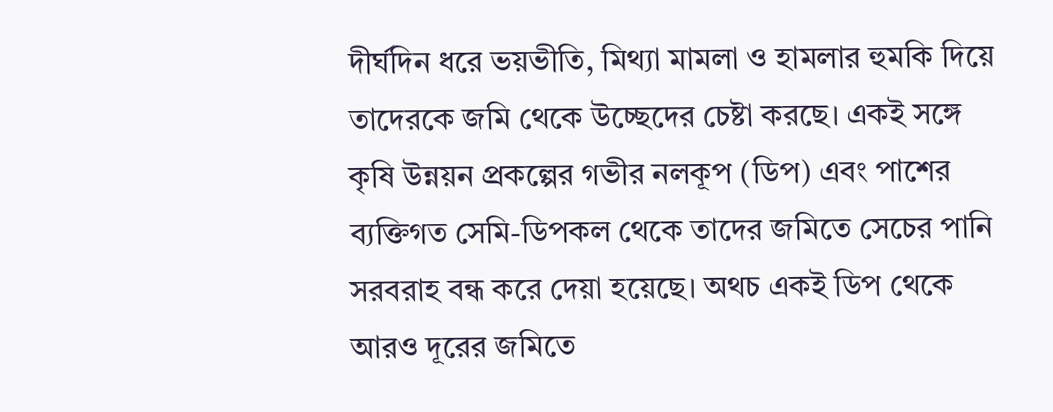দীর্ঘদিন ধরে ভয়ভীতি, মিথ্যা মামলা ও হামলার হুমকি দিয়ে তাদেরকে জমি থেকে উচ্ছেদের চেষ্টা করছে। একই সঙ্গে কৃষি উন্নয়ন প্রকল্পের গভীর নলকূপ (ডিপ) এবং পাশের ব্যক্তিগত সেমি-ডিপকল থেকে তাদের জমিতে সেচের পানি সরবরাহ বন্ধ করে দেয়া হয়েছে। অথচ একই ডিপ থেকে আরও দূরের জমিতে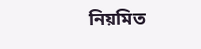নিয়মিত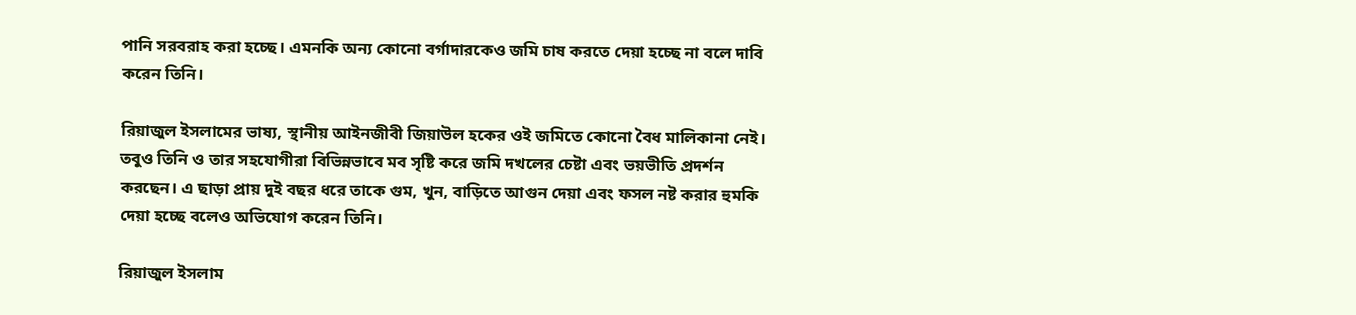পানি সরবরাহ করা হচ্ছে। এমনকি অন্য কোনো বর্গাদারকেও জমি চাষ করতে দেয়া হচ্ছে না বলে দাবি করেন তিনি।

রিয়াজুল ইসলামের ভাষ্য, স্থানীয় আইনজীবী জিয়াউল হকের ওই জমিতে কোনো বৈধ মালিকানা নেই। তবুও তিনি ও তার সহযোগীরা বিভিন্নভাবে মব সৃষ্টি করে জমি দখলের চেষ্টা এবং ভয়ভীতি প্রদর্শন করছেন। এ ছাড়া প্রায় দুই বছর ধরে তাকে গুম, খুন, বাড়িতে আগুন দেয়া এবং ফসল নষ্ট করার হুমকি দেয়া হচ্ছে বলেও অভিযোগ করেন তিনি।

রিয়াজুল ইসলাম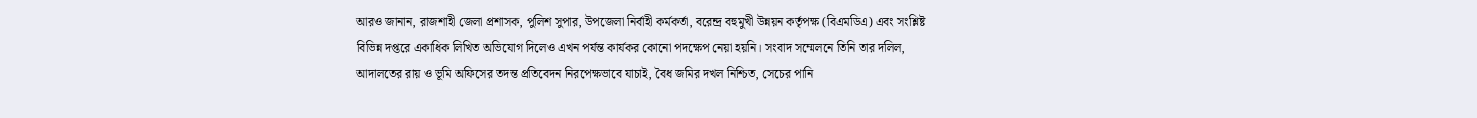আরও জানান, রাজশাহী জেলা প্রশাসক, পুলিশ সুপার, উপজেলা নির্বাহী কর্মকর্তা, বরেন্দ্র বহুমুখী উন্নয়ন কর্তৃপক্ষ (বিএমডিএ) এবং সংশ্লিষ্ট বিভিন্ন দপ্তরে একাধিক লিখিত অভিযোগ দিলেও এখন পর্যন্ত কার্যকর কোনো পদক্ষেপ নেয়া হয়নি। সংবাদ সম্মেলনে তিনি তার দলিল, আদালতের রায় ও ভূমি অফিসের তদন্ত প্রতিবেদন নিরপেক্ষভাবে যাচাই, বৈধ জমির দখল নিশ্চিত, সেচের পানি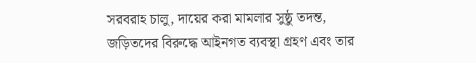সরবরাহ চালু, দায়ের করা মামলার সুষ্ঠু তদন্ত, জড়িতদের বিরুদ্ধে আইনগত ব্যবস্থা গ্রহণ এবং তার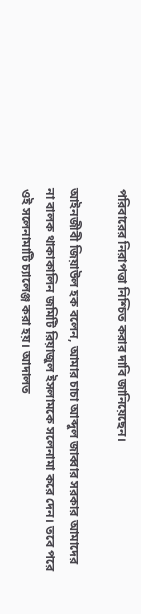পরিবারের নিরাপত্তা নিশ্চিত করার দাবি জানিয়েছেন।

আইনজীবী জিয়াউল হক বলেন, আমার চাচা আব্দুল জাব্বার সরকার আমাদের না বালক থাকাকালিন জমিটি রিয়াজুল ইসলামকে সলেনামা করে দেন। তবে পরে ওই সলেনামাটি চ্যালেঞ্জ করা হয়। আদালত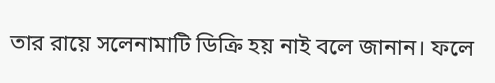তার রায়ে সলেনামাটি ডিক্রি হয় নাই বলে জানান। ফলে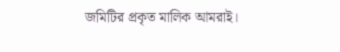জমিটির প্রকৃত মালিক আমরাই।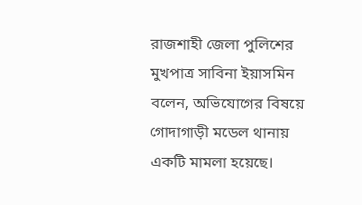রাজশাহী জেলা পুলিশের মুখপাত্র সাবিনা ইয়াসমিন বলেন, অভিযোগের বিষয়ে গোদাগাড়ী মডেল থানায় একটি মামলা হয়েছে।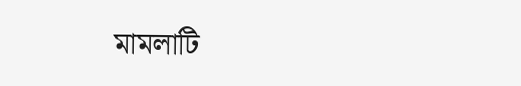মামলাটি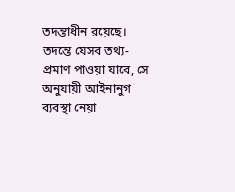তদন্তাধীন রয়েছে। তদন্তে যেসব তথ্য-প্রমাণ পাওয়া যাবে, সে অনুযায়ী আইনানুগ ব্যবস্থা নেয়া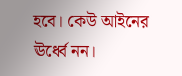হবে। কেউ আইনের ঊর্ধ্বে নন।